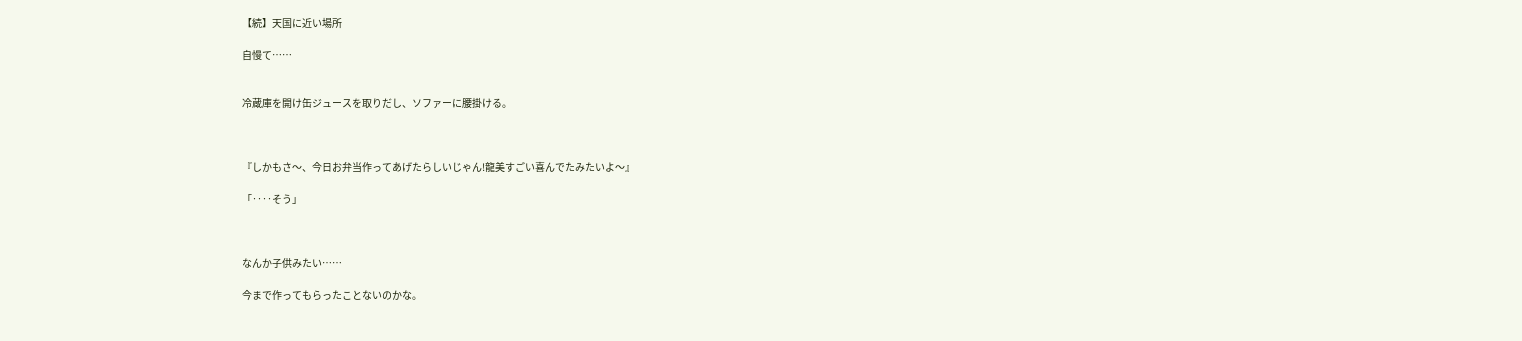【続】天国に近い場所

自慢て……


冷蔵庫を開け缶ジュースを取りだし、ソファーに腰掛ける。



『しかもさ〜、今日お弁当作ってあげたらしいじゃん!龍美すごい喜んでたみたいよ〜』

「‥‥そう」



なんか子供みたい……

今まで作ってもらったことないのかな。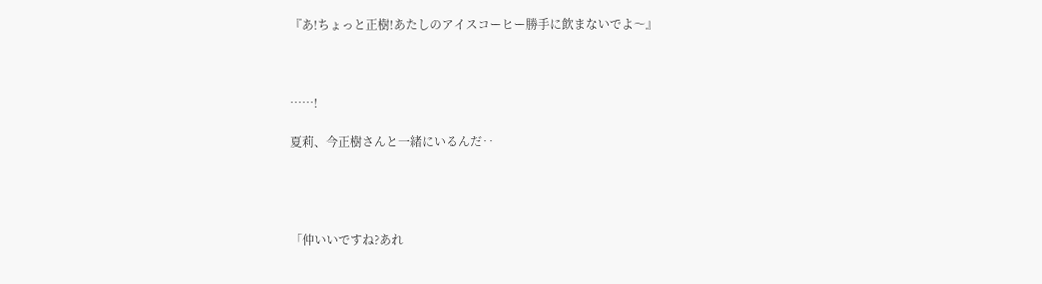『あ!ちょっと正樹!あたしのアイスコーヒー勝手に飲まないでよ〜』



……!

夏莉、今正樹さんと一緒にいるんだ‥




「仲いいですね?あれ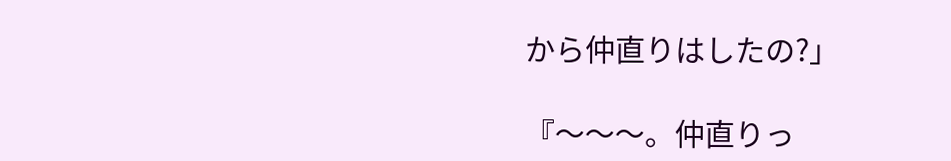から仲直りはしたの?」

『〜〜〜。仲直りっ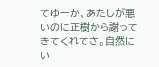てゆーか、あたしが悪いのに正樹から謝ってきてくれてさ。自然にい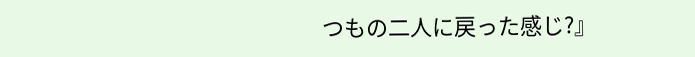つもの二人に戻った感じ?』